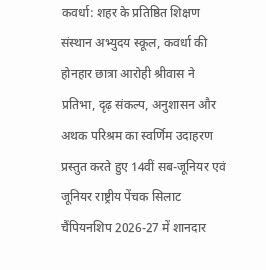कवर्धा: शहर के प्रतिष्ठित शिक्षण संस्थान अभ्युदय स्कूल, कवर्धा की होनहार छात्रा आरोही श्रीवास ने प्रतिभा, दृढ़ संकल्प, अनुशासन और अथक परिश्रम का स्वर्णिम उदाहरण प्रस्तुत करते हुए 14वीं सब-जूनियर एवं जूनियर राष्ट्रीय पेंचक सिलाट चैंपियनशिप 2026-27 में शानदार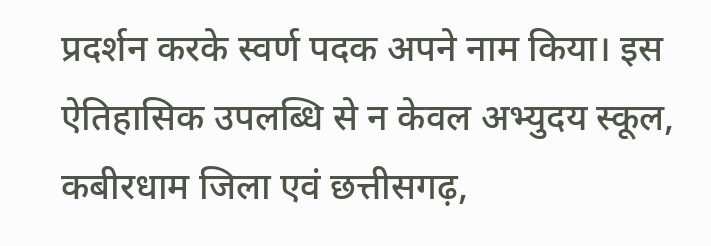प्रदर्शन करके स्वर्ण पदक अपने नाम किया। इस ऐतिहासिक उपलब्धि से न केवल अभ्युदय स्कूल, कबीरधाम जिला एवं छत्तीसगढ़,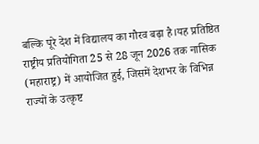बल्कि पूरे देश में विद्यालय का गौरव बढ़ा है।यह प्रतिष्ठित राष्ट्रीय प्रतियोगिता 25 से 28 जून 2026 तक नासिक (महाराष्ट्र) में आयोजित हुई, जिसमें देशभर के विभिन्न राज्यों के उत्कृष्ट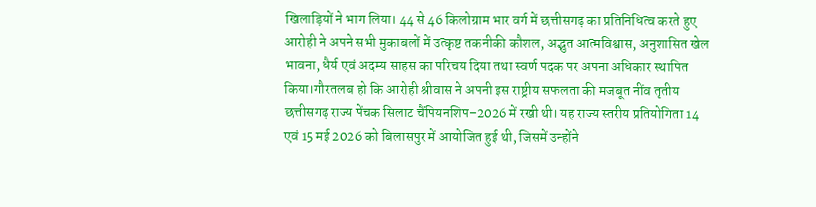खिलाड़ियों ने भाग लिया। 44 से 46 किलोग्राम भार वर्ग में छत्तीसगढ़ का प्रतिनिधित्व करते हुए आरोही ने अपने सभी मुकाबलों में उत्कृष्ट तकनीकी कौशल, अद्भुत आत्मविश्वास, अनुशासित खेल
भावना, धैर्य एवं अदम्य साहस का परिचय दिया तथा स्वर्ण पदक पर अपना अधिकार स्थापित किया।गौरतलब हो कि आरोही श्रीवास ने अपनी इस राष्ट्रीय सफलता की मजबूत नींव तृतीय छत्तीसगढ़ राज्य पेंचक सिलाट चैंपियनशिप–2026 में रखी थी। यह राज्य स्तरीय प्रतियोगिता 14 एवं 15 मई 2026 को बिलासपुर में आयोजित हुई थी, जिसमें उन्होंने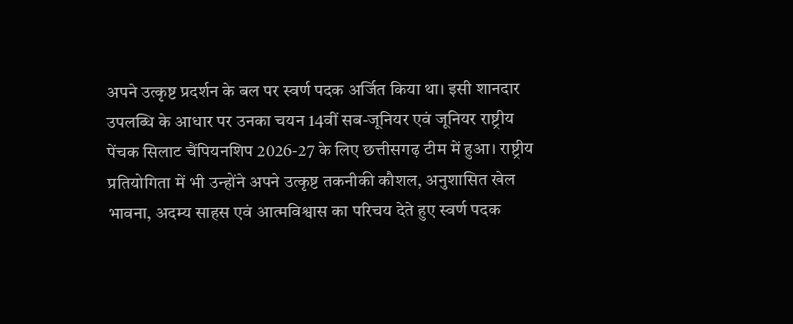अपने उत्कृष्ट प्रदर्शन के बल पर स्वर्ण पदक अर्जित किया था। इसी शानदार उपलब्धि के आधार पर उनका चयन 14वीं सब-जूनियर एवं जूनियर राष्ट्रीय पेंचक सिलाट चैंपियनशिप 2026-27 के लिए छत्तीसगढ़ टीम में हुआ। राष्ट्रीय प्रतियोगिता में भी उन्होंने अपने उत्कृष्ट तकनीकी कौशल, अनुशासित खेल भावना, अदम्य साहस एवं आत्मविश्वास का परिचय देते हुए स्वर्ण पदक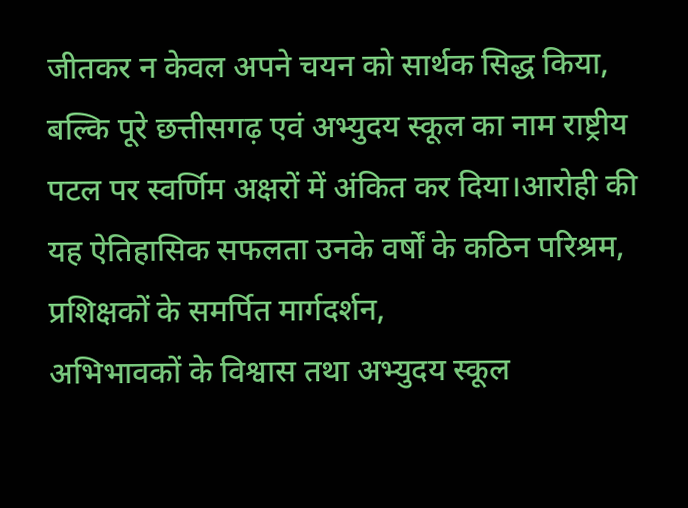जीतकर न केवल अपने चयन को सार्थक सिद्ध किया, बल्कि पूरे छत्तीसगढ़ एवं अभ्युदय स्कूल का नाम राष्ट्रीय पटल पर स्वर्णिम अक्षरों में अंकित कर दिया।आरोही की यह ऐतिहासिक सफलता उनके वर्षों के कठिन परिश्रम, प्रशिक्षकों के समर्पित मार्गदर्शन,
अभिभावकों के विश्वास तथा अभ्युदय स्कूल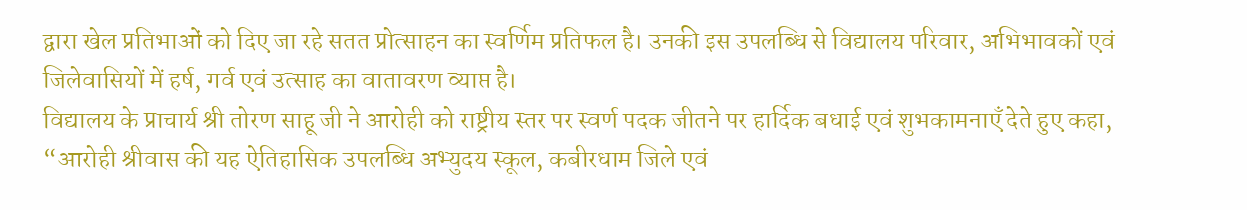द्वारा खेल प्रतिभाओं को दिए जा रहे सतत प्रोत्साहन का स्वर्णिम प्रतिफल है। उनकी इस उपलब्धि से विद्यालय परिवार, अभिभावकों एवं जिलेवासियों में हर्ष, गर्व एवं उत्साह का वातावरण व्याप्त है।
विद्यालय के प्राचार्य श्री तोरण साहू जी ने आरोही को राष्ट्रीय स्तर पर स्वर्ण पदक जीतने पर हार्दिक बधाई एवं शुभकामनाएँ देते हुए कहा, “आरोही श्रीवास की यह ऐतिहासिक उपलब्धि अभ्युदय स्कूल, कबीरधाम जिले एवं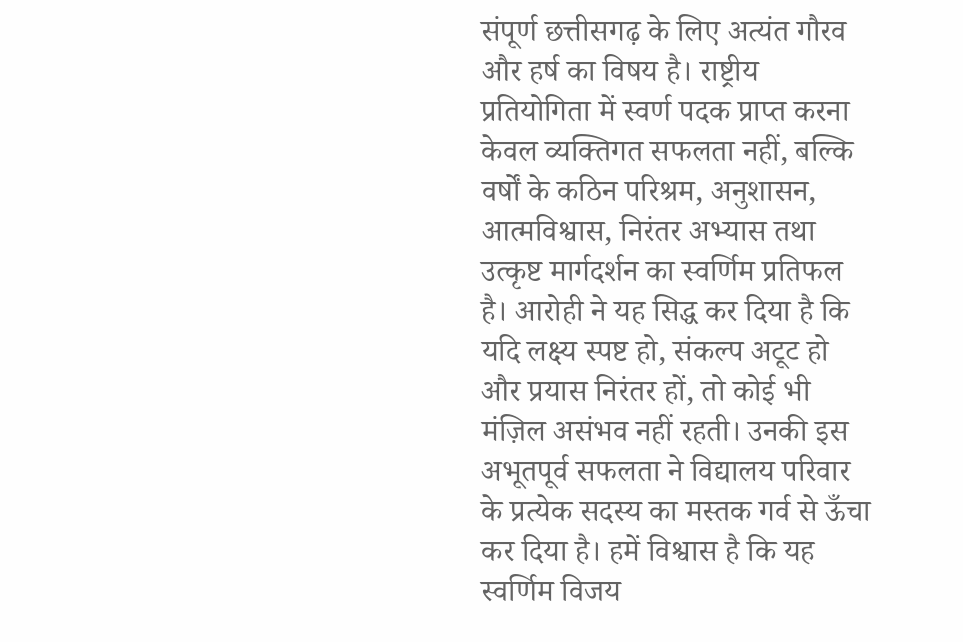संपूर्ण छत्तीसगढ़ के लिए अत्यंत गौरव और हर्ष का विषय है। राष्ट्रीय प्रतियोगिता में स्वर्ण पदक प्राप्त करना केवल व्यक्तिगत सफलता नहीं, बल्कि वर्षों के कठिन परिश्रम, अनुशासन,
आत्मविश्वास, निरंतर अभ्यास तथा उत्कृष्ट मार्गदर्शन का स्वर्णिम प्रतिफल है। आरोही ने यह सिद्ध कर दिया है कि यदि लक्ष्य स्पष्ट हो, संकल्प अटूट हो और प्रयास निरंतर हों, तो कोई भी मंज़िल असंभव नहीं रहती। उनकी इस अभूतपूर्व सफलता ने विद्यालय परिवार के प्रत्येक सदस्य का मस्तक गर्व से ऊँचा कर दिया है। हमें विश्वास है कि यह स्वर्णिम विजय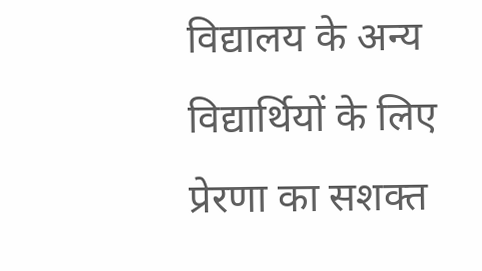विद्यालय के अन्य विद्यार्थियों के लिए प्रेरणा का सशक्त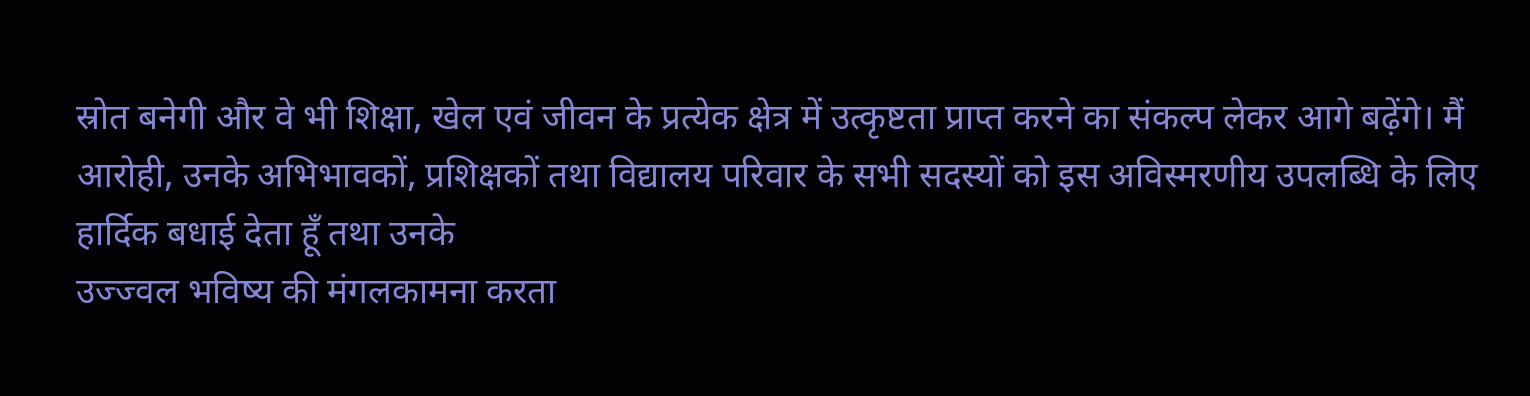स्रोत बनेगी और वे भी शिक्षा, खेल एवं जीवन के प्रत्येक क्षेत्र में उत्कृष्टता प्राप्त करने का संकल्प लेकर आगे बढ़ेंगे। मैं आरोही, उनके अभिभावकों, प्रशिक्षकों तथा विद्यालय परिवार के सभी सदस्यों को इस अविस्मरणीय उपलब्धि के लिए हार्दिक बधाई देता हूँ तथा उनके
उज्ज्वल भविष्य की मंगलकामना करता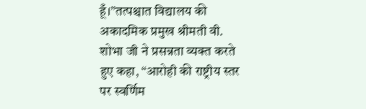हूँ।”तत्पश्चात विद्यालय की अकादमिक प्रमुख श्रीमती वी. शोभा जी ने प्रसन्नता व्यक्त करते हुए कहा, “आरोही की राष्ट्रीय स्तर पर स्वर्णिम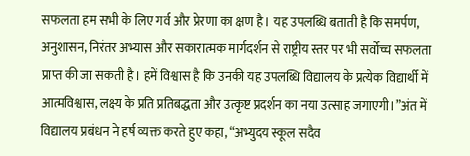सफलता हम सभी के लिए गर्व और प्रेरणा का क्षण है। यह उपलब्धि बताती है कि समर्पण, अनुशासन, निरंतर अभ्यास और सकारात्मक मार्गदर्शन से राष्ट्रीय स्तर पर भी सर्वोच्च सफलता प्राप्त की जा सकती है। हमें विश्वास है कि उनकी यह उपलब्धि विद्यालय के प्रत्येक विद्यार्थी में आत्मविश्वास, लक्ष्य के प्रति प्रतिबद्धता और उत्कृष्ट प्रदर्शन का नया उत्साह जगाएगी।”अंत में विद्यालय प्रबंधन ने हर्ष व्यक्त करते हुए कहा, “अभ्युदय स्कूल सदैव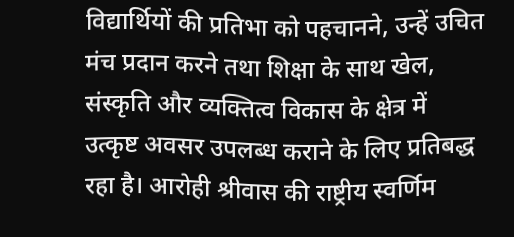विद्यार्थियों की प्रतिभा को पहचानने, उन्हें उचित मंच प्रदान करने तथा शिक्षा के साथ खेल, संस्कृति और व्यक्तित्व विकास के क्षेत्र में उत्कृष्ट अवसर उपलब्ध कराने के लिए प्रतिबद्ध रहा है। आरोही श्रीवास की राष्ट्रीय स्वर्णिम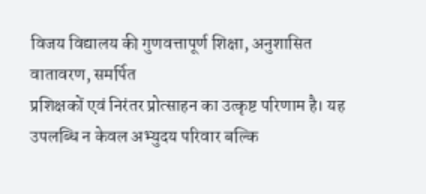विजय विद्यालय की गुणवत्तापूर्ण शिक्षा, अनुशासित वातावरण, समर्पित
प्रशिक्षकों एवं निरंतर प्रोत्साहन का उत्कृष्ट परिणाम है। यह उपलब्धि न केवल अभ्युदय परिवार बल्कि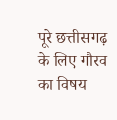पूरे छत्तीसगढ़ के लिए गौरव का विषय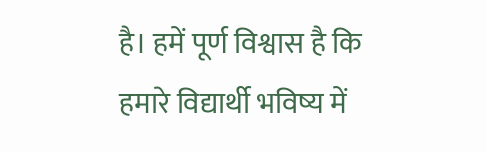है। हमें पूर्ण विश्वास है कि हमारे विद्यार्थी भविष्य में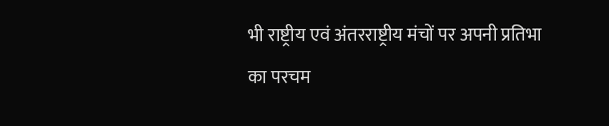भी राष्ट्रीय एवं अंतरराष्ट्रीय मंचों पर अपनी प्रतिभा का परचम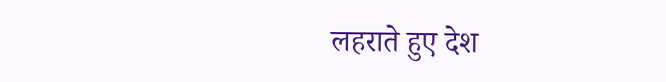लहराते हुए देश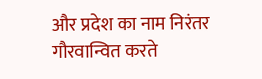और प्रदेश का नाम निरंतर गौरवान्वित करते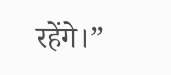रहेंगे।”